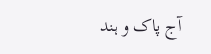آج پاک و ہند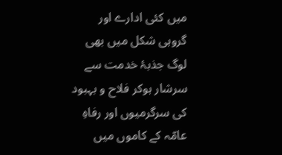میں کئی ادارے اور گروہی شکل میں بھی لوگ جذبۂ خدمت سے سرشار ہوکر فلاح و بہبود کی سرگرمیوں اور رفاہِ عامّہ کے کاموں میں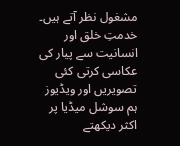مشغول نظر آتے ہیں۔ خدمتِ خلق اور انسانیت سے پیار کی عکاسی کرتی کئی تصویریں اور ویڈیوز ہم سوشل میڈیا پر اکثر دیکھتے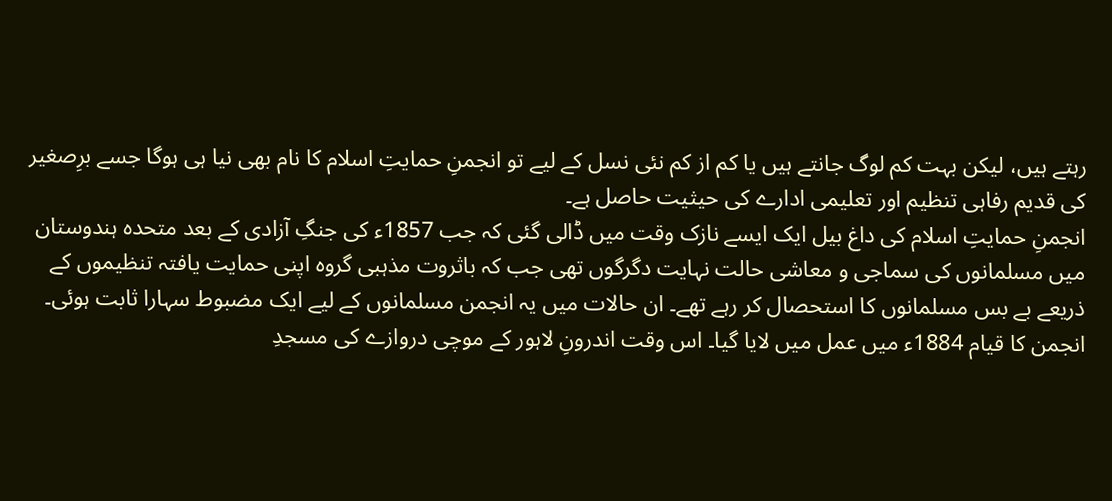رہتے ہیں، لیکن بہت کم لوگ جانتے ہیں یا کم از کم نئی نسل کے لیے تو انجمنِ حمایتِ اسلام کا نام بھی نیا ہی ہوگا جسے برِصغیر کی قدیم رفاہی تنظیم اور تعلیمی ادارے کی حیثیت حاصل ہے۔
انجمنِ حمایتِ اسلام کی داغ بیل ایک ایسے نازک وقت میں ڈالی گئی کہ جب 1857ء کی جنگِ آزادی کے بعد متحدہ ہندوستان میں مسلمانوں کی سماجی و معاشی حالت نہایت دگرگوں تھی جب کہ باثروت مذہبی گروہ اپنی حمایت یافتہ تنظیموں کے ذریعے بے بس مسلمانوں کا استحصال کر رہے تھے۔ ان حالات میں یہ انجمن مسلمانوں کے لیے ایک مضبوط سہارا ثابت ہوئی۔
انجمن کا قیام 1884ء میں عمل میں لایا گیا۔ اس وقت اندرونِ لاہور کے موچی دروازے کی مسجدِ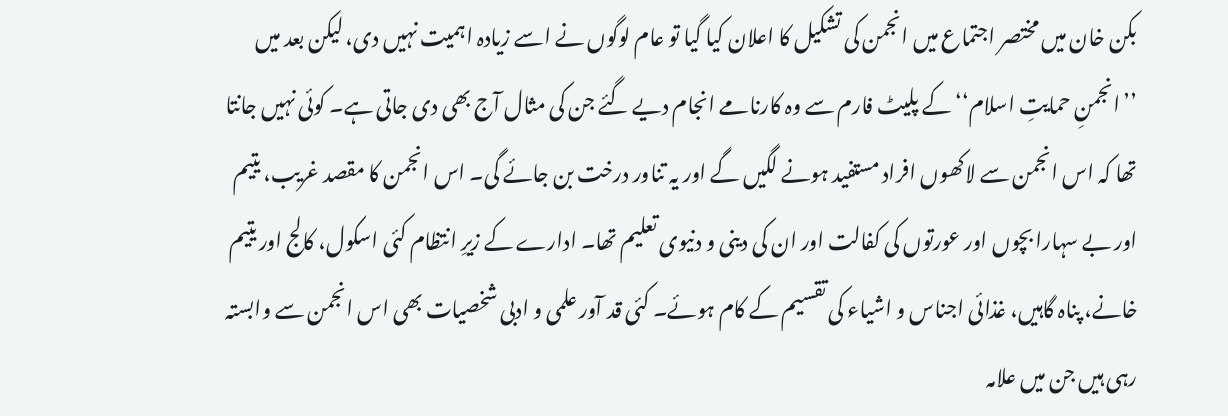بکن خان میں مختصر اجتماع میں انجمن کی تشکیل کا اعلان کیا گیا تو عام لوگوں نے اسے زیادہ اہمیت نہیں دی، لیکن بعد میں ’’انجمنِ حمایتِ اسلام‘‘ کے پلیٹ فارم سے وہ کارنامے انجام دیے گئے جن کی مثال آج بھی دی جاتی ہے۔ کوئی نہیں جانتا تھا کہ اس انجمن سے لاکھوں افراد مستفید ہونے لگیں گے اور یہ تناور درخت بن جائے گی۔ اس انجمن کا مقصد غریب، یتیم اور بے سہارا بچوں اور عورتوں کی کفالت اور ان کی دینی و دنیوی تعلیم تھا۔ ادارے کے زیرِ انتظام کئی اسکول، کالج اور یتیم خانے، پناہ گاہیں، غذائی اجناس و اشیاء کی تقسیم کے کام ہوئے۔ کئی قد آور علمی و ادبی شخصیات بھی اس انجمن سے وابستہ رہی ہیں جن میں علامہ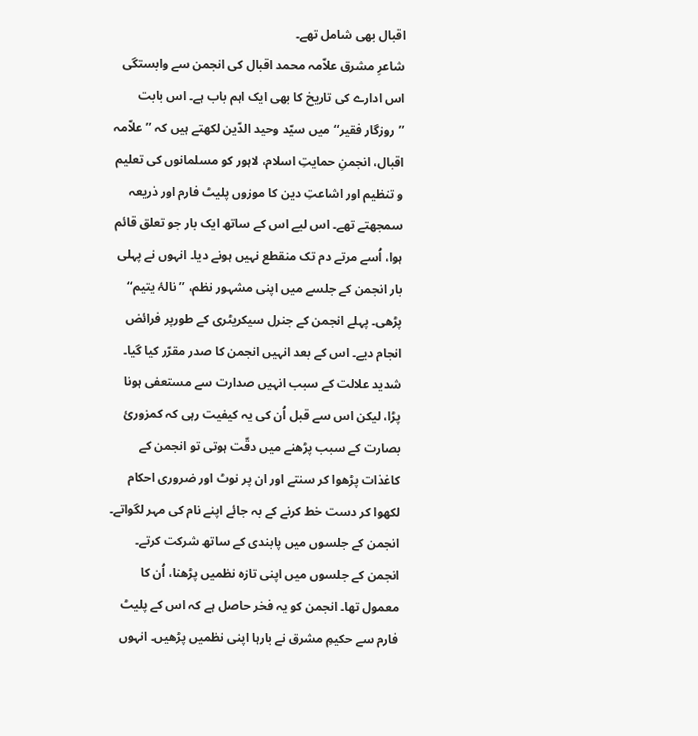اقبال بھی شامل تھے۔
شاعرِ مشرق علاّمہ محمد اقبال کی انجمن سے وابستگی اس ادارے کی تاریخ کا بھی ایک اہم باب ہے۔ اس بابت ’’روزگار فقیر‘‘ میں سیّد وحید الدّین لکھتے ہیں کہ ’’علاّمہ اقبال، انجمنِ حمایتِ اسلام، لاہور کو مسلمانوں کی تعلیم و تنظیم اور اشاعتِ دین کا موزوں پلیٹ فارم اور ذریعہ سمجھتے تھے۔ اس لیے اس کے ساتھ ایک بار جو تعلق قائم ہوا، اُسے مرتے دم تک منقطع نہیں ہونے دیا۔ انہوں نے پہلی بار انجمن کے جلسے میں اپنی مشہور نظم، ’’نالۂ یتیم‘‘ پڑھی۔ پہلے انجمن کے جنرل سیکریٹری کے طورپر فرائض انجام دیے۔ اس کے بعد انہیں انجمن کا صدر مقرّر کیا گیا۔ شدید علالت کے سبب انہیں صدارت سے مستعفی ہونا پڑا، لیکن اس سے قبل اُن کی یہ کیفیت رہی کہ کمزوریٔ بصارت کے سبب پڑھنے میں دقّت ہوتی تو انجمن کے کاغذات پڑھوا کر سنتے اور ان پر نوٹ اور ضروری احکام لکھوا کر دست خط کرنے کے بہ جائے اپنے نام کی مہر لگواتے۔
انجمن کے جلسوں میں پابندی کے ساتھ شرکت کرتے۔ انجمن کے جلسوں میں اپنی تازہ نظمیں پڑھنا، اُن کا معمول تھا۔ انجمن کو یہ فخر حاصل ہے کہ اس کے پلیٹ فارم سے حکیمِ مشرق نے بارہا اپنی نظمیں پڑھیں۔ انہوں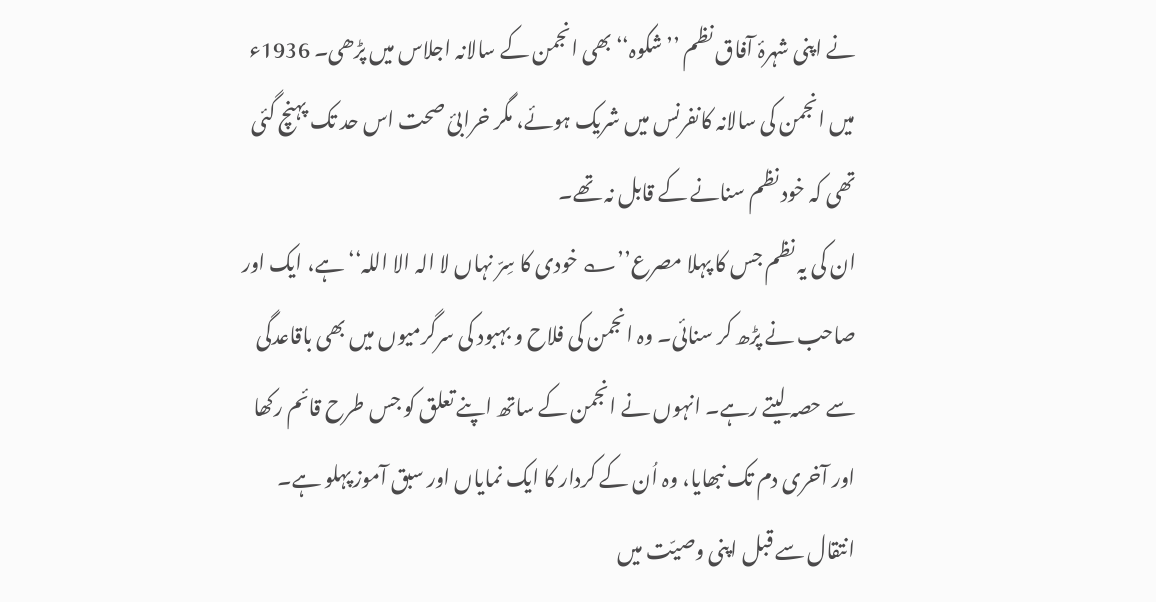نے اپنی شہرۂ آفاق نظم ’’شکوہ‘‘ بھی انجمن کے سالانہ اجلاس میں پڑھی۔ 1936ء میں انجمن کی سالانہ کانفرنس میں شریک ہوئے، مگر خرابیٔ صحت اس حد تک پہنچ گئی تھی کہ خود نظم سنانے کے قابل نہ تھے۔
ان کی یہ نظم جس کا پہلا مصرع’’؎ خودی کا سِرّ نہاں لا الہ الا اللہ‘‘ ہے، ایک اور صاحب نے پڑھ کر سنائی۔ وہ انجمن کی فلاح و بہبود کی سرگرمیوں میں بھی باقاعدگی سے حصہ لیتے رہے۔ انہوں نے انجمن کے ساتھ اپنے تعلق کو جس طرح قائم رکھا اور آخری دم تک نبھایا، وہ اُن کے کردار کا ایک نمایاں اور سبق آموز پہلو ہے۔ انتقال سے قبل اپنی وصیّت میں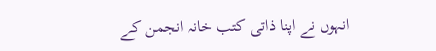انہوں نے اپنا ذاتی کتب خانہ انجمن کے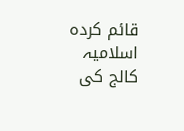قائم کردہ اسلامیہ کالج کی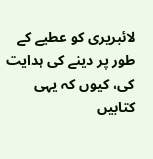لائبریری کو عطیے کے طور پر دینے کی ہدایت کی، کیوں کہ یہی کتابیں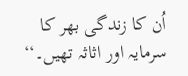اُن کا زندگی بھر کا سرمایہ اور اثاثہ تھیں۔‘‘